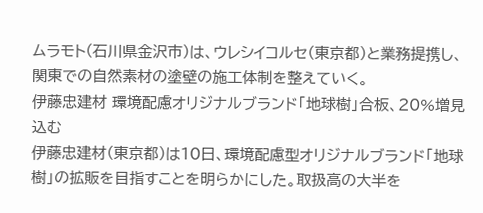ムラモト(石川県金沢市)は、ウレシイコルセ(東京都)と業務提携し、関東での自然素材の塗壁の施工体制を整えていく。
伊藤忠建材 環境配慮オリジナルブランド「地球樹」合板、20%増見込む
伊藤忠建材(東京都)は10日、環境配慮型オリジナルブランド「地球樹」の拡販を目指すことを明らかにした。取扱高の大半を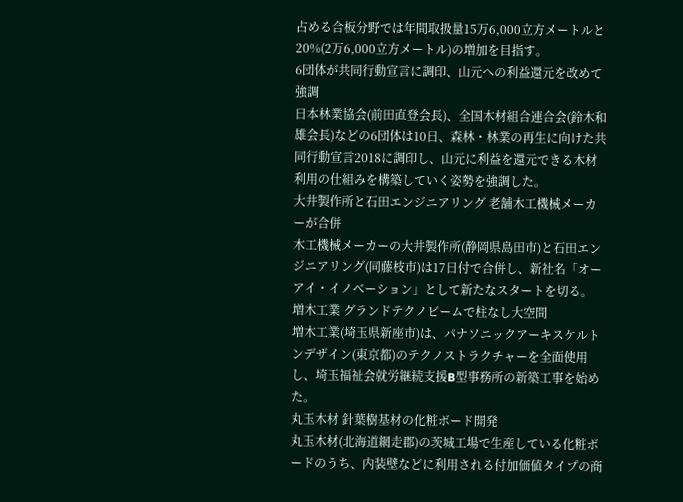占める合板分野では年間取扱量15万6,000立方メートルと20%(2万6,000立方メートル)の増加を目指す。
6団体が共同行動宣言に調印、山元への利益還元を改めて強調
日本林業協会(前田直登会長)、全国木材組合連合会(鈴木和雄会長)などの6団体は10日、森林・林業の再生に向けた共同行動宣言2018に調印し、山元に利益を還元できる木材利用の仕組みを構築していく姿勢を強調した。
大井製作所と石田エンジニアリング 老舗木工機械メーカーが合併
木工機械メーカーの大井製作所(静岡県島田市)と石田エンジニアリング(同藤枝市)は17日付で合併し、新社名「オーアイ・イノベーション」として新たなスタートを切る。
増木工業 グランドテクノビームで柱なし大空間
増木工業(埼玉県新座市)は、パナソニックアーキスケルトンデザイン(東京都)のテクノストラクチャーを全面使用し、埼玉福祉会就労継続支援B型事務所の新築工事を始めた。
丸玉木材 針葉樹基材の化粧ボード開発
丸玉木材(北海道網走郡)の茨城工場で生産している化粧ボードのうち、内装壁などに利用される付加価値タイプの商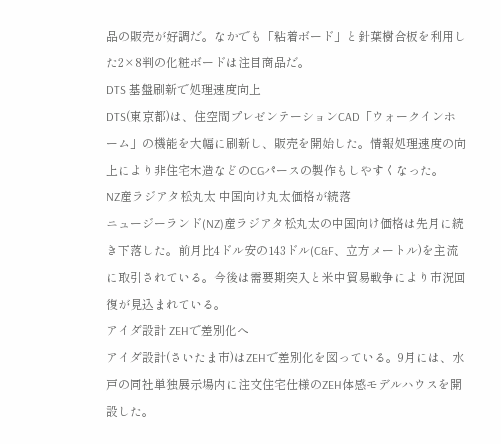品の販売が好調だ。なかでも「粘着ボード」と針葉樹合板を利用した2×8判の化粧ボードは注目商品だ。
DTS 基盤刷新で処理速度向上
DTS(東京都)は、住空間プレゼンテーションCAD「ウォークインホーム」の機能を大幅に刷新し、販売を開始した。情報処理速度の向上により非住宅木造などのCGパースの製作もしやすくなった。
NZ産ラジアタ松丸太 中国向け丸太価格が続落
ニュージーランド(NZ)産ラジアタ松丸太の中国向け価格は先月に続き下落した。前月比4ドル安の143ドル(C&F、立方メートル)を主流に取引されている。今後は需要期突入と米中貿易戦争により市況回復が見込まれている。
アイダ設計 ZEHで差別化へ
アイダ設計(さいたま市)はZEHで差別化を図っている。9月には、水戸の同社単独展示場内に注文住宅仕様のZEH体感モデルハウスを開設した。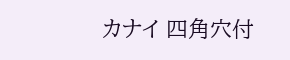カナイ 四角穴付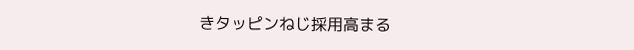きタッピンねじ採用高まる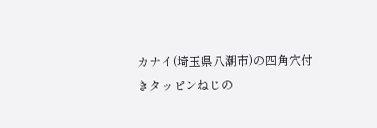カナイ(埼玉県八潮市)の四角穴付きタッピンねじの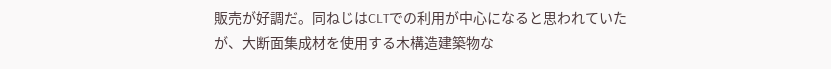販売が好調だ。同ねじはCLTでの利用が中心になると思われていたが、大断面集成材を使用する木構造建築物な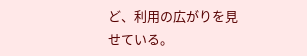ど、利用の広がりを見せている。